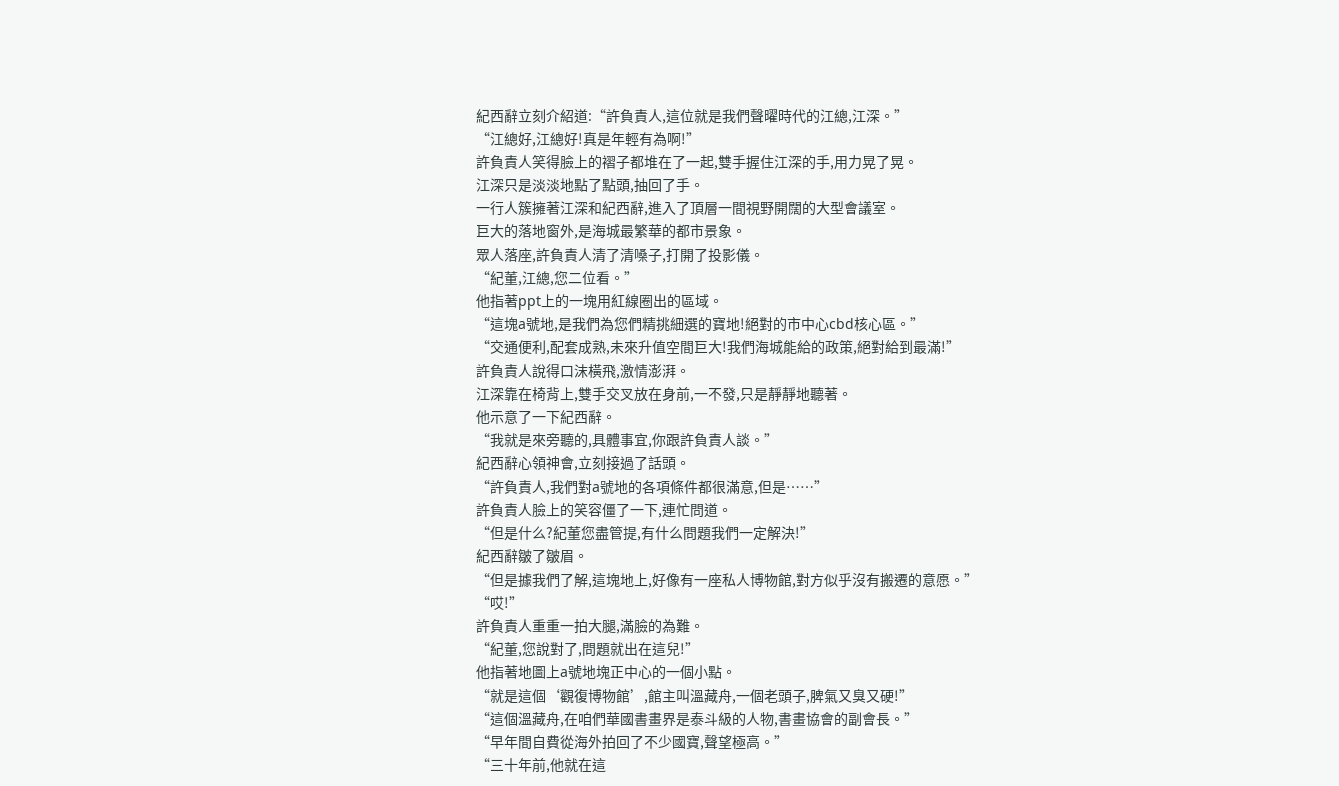紀西辭立刻介紹道:“許負責人,這位就是我們聲曜時代的江總,江深。”
“江總好,江總好!真是年輕有為啊!”
許負責人笑得臉上的褶子都堆在了一起,雙手握住江深的手,用力晃了晃。
江深只是淡淡地點了點頭,抽回了手。
一行人簇擁著江深和紀西辭,進入了頂層一間視野開闊的大型會議室。
巨大的落地窗外,是海城最繁華的都市景象。
眾人落座,許負責人清了清嗓子,打開了投影儀。
“紀董,江總,您二位看。”
他指著ppt上的一塊用紅線圈出的區域。
“這塊a號地,是我們為您們精挑細選的寶地!絕對的市中心cbd核心區。”
“交通便利,配套成熟,未來升值空間巨大!我們海城能給的政策,絕對給到最滿!”
許負責人說得口沫橫飛,激情澎湃。
江深靠在椅背上,雙手交叉放在身前,一不發,只是靜靜地聽著。
他示意了一下紀西辭。
“我就是來旁聽的,具體事宜,你跟許負責人談。”
紀西辭心領神會,立刻接過了話頭。
“許負責人,我們對a號地的各項條件都很滿意,但是……”
許負責人臉上的笑容僵了一下,連忙問道。
“但是什么?紀董您盡管提,有什么問題我們一定解決!”
紀西辭皺了皺眉。
“但是據我們了解,這塊地上,好像有一座私人博物館,對方似乎沒有搬遷的意愿。”
“哎!”
許負責人重重一拍大腿,滿臉的為難。
“紀董,您說對了,問題就出在這兒!”
他指著地圖上a號地塊正中心的一個小點。
“就是這個‘觀復博物館’,館主叫溫藏舟,一個老頭子,脾氣又臭又硬!”
“這個溫藏舟,在咱們華國書畫界是泰斗級的人物,書畫協會的副會長。”
“早年間自費從海外拍回了不少國寶,聲望極高。”
“三十年前,他就在這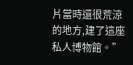片當時還很荒涼的地方,建了這座私人博物館。”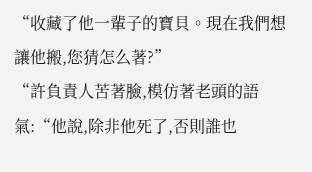“收藏了他一輩子的寶貝。現在我們想讓他搬,您猜怎么著?”
“許負責人苦著臉,模仿著老頭的語氣:“他說,除非他死了,否則誰也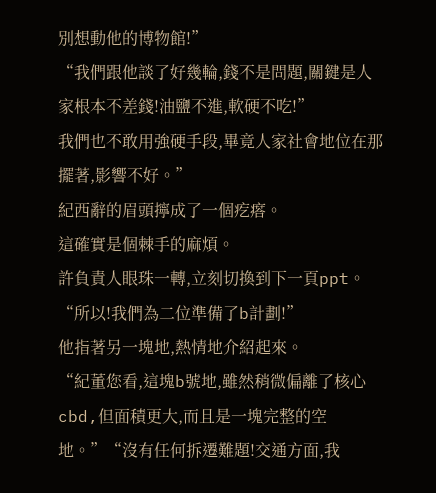別想動他的博物館!”
“我們跟他談了好幾輪,錢不是問題,關鍵是人家根本不差錢!油鹽不進,軟硬不吃!”
我們也不敢用強硬手段,畢竟人家社會地位在那擺著,影響不好。”
紀西辭的眉頭擰成了一個疙瘩。
這確實是個棘手的麻煩。
許負責人眼珠一轉,立刻切換到下一頁ppt。
“所以!我們為二位準備了b計劃!”
他指著另一塊地,熱情地介紹起來。
“紀董您看,這塊b號地,雖然稍微偏離了核心cbd,但面積更大,而且是一塊完整的空地。”“沒有任何拆遷難題!交通方面,我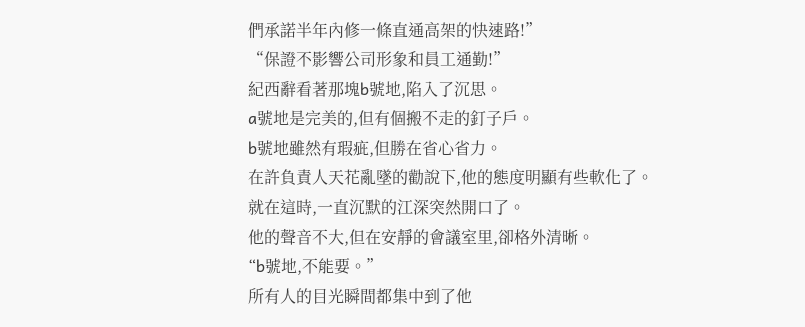們承諾半年內修一條直通高架的快速路!”
“保證不影響公司形象和員工通勤!”
紀西辭看著那塊b號地,陷入了沉思。
a號地是完美的,但有個搬不走的釘子戶。
b號地雖然有瑕疵,但勝在省心省力。
在許負責人天花亂墜的勸說下,他的態度明顯有些軟化了。
就在這時,一直沉默的江深突然開口了。
他的聲音不大,但在安靜的會議室里,卻格外清晰。
“b號地,不能要。”
所有人的目光瞬間都集中到了他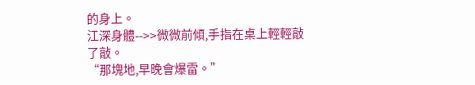的身上。
江深身體-->>微微前傾,手指在桌上輕輕敲了敲。
“那塊地,早晚會爆雷。”